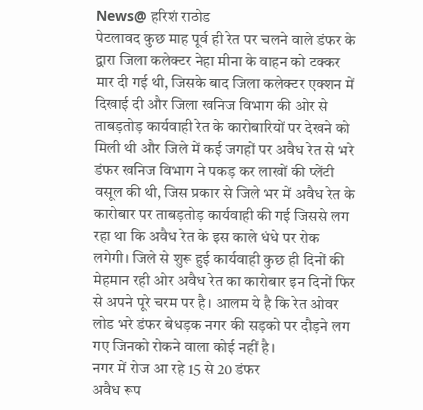News@ हरिशं राठोड
पेटलावद कुछ माह पूर्व ही रेत पर चलने वाले डंफर के द्वारा जिला कलेक्टर नेहा मीना के वाहन को टक्कर मार दी गई थी, जिसके बाद जिला कलेक्टर एक्शन में दिखाई दी और जिला खनिज विभाग की ओर से ताबड़तोड़ कार्यवाही रेत के कारोबारियों पर देखने को मिली थी और जिले में कई जगहों पर अवैध रेत से भरे डंफर खनिज विभाग ने पकड़ कर लाखों की प्लेंटी वसूल की थी, जिस प्रकार से जिले भर में अवैध रेत के कारोबार पर ताबड़तोड़ कार्यवाही की गई जिससे लग रहा था कि अवैध रेत के इस काले धंधे पर रोक लगेगी। जिले से शुरू हुई कार्यवाही कुछ ही दिनों की मेहमान रही ओर अवैध रेत का कारोबार इन दिनों फिर से अपने पूरे चरम पर है। आलम ये है कि रेत ओवर लोड भरे डंफर बेधड़क नगर की सड़को पर दौड़ने लग गए जिनको रोकने वाला कोई नहीं है।
नगर में रोज आ रहे 15 से 20 डंफर
अवैध रूप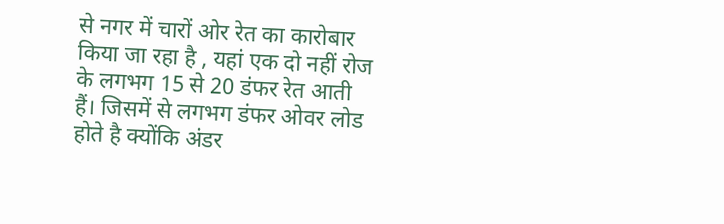से नगर में चारों ओर रेत का कारोबार किया जा रहा है , यहां एक दो नहीं रोज के लगभग 15 से 20 डंफर रेत आती हैं। जिसमें से लगभग डंफर ओवर लोड होते है क्योंकि अंडर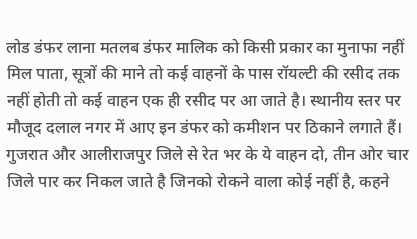लोड डंफर लाना मतलब डंफर मालिक को किसी प्रकार का मुनाफा नहीं मिल पाता, सूत्रों की माने तो कई वाहनों के पास रॉयल्टी की रसीद तक नहीं होती तो कई वाहन एक ही रसीद पर आ जाते है। स्थानीय स्तर पर मौजूद दलाल नगर में आए इन डंफर को कमीशन पर ठिकाने लगाते हैं।
गुजरात और आलीराजपुर जिले से रेत भर के ये वाहन दो, तीन ओर चार जिले पार कर निकल जाते है जिनको रोकने वाला कोई नहीं है, कहने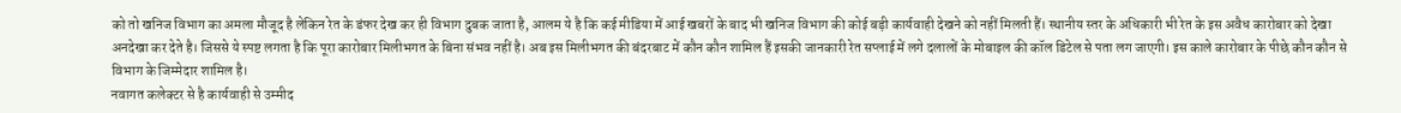को तो खनिज विभाग का अमला मौजूद है लेकिन रेत के डंफर देख कर ही विभाग दुबक जाता है, आलम ये है कि कई मीडिया में आई खबरों के बाद भी खनिज विभाग की कोई बड़ी कार्यवाही देखने को नहीं मिलती हैं। स्थानीय स्तर के अधिकारी भी रेत के इस अवैध कारोबार को देखा अनदेखा कर देते है। जिससे ये स्पष्ट लगता है कि पूरा कारोबार मिलीभगत के बिना संभव नहीं है। अब इस मिलीभगत की बंदरबाट में कौन कौन शामिल हैं इसकी जानकारी रेत सप्लाई में लगे दलालों के मोबाइल की कॉल डिटेल से पता लग जाएगी। इस काले कारोबार के पीछे कौन कौन से विभाग के जिम्मेदार शामिल है।
नवागत कलेक्टर से है कार्यवाही से उम्मीद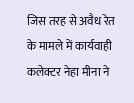जिस तरह से अवैध रेत के मामले में कार्यवाही कलेक्टर नेहा मीना ने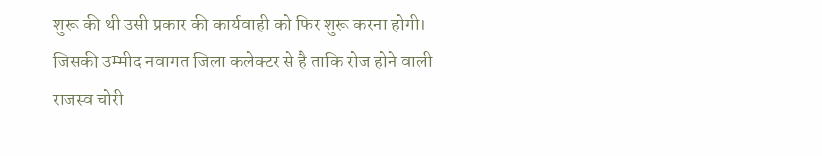शुरू की थी उसी प्रकार की कार्यवाही को फिर शुरू करना होगी। जिसकी उम्मीद नवागत जिला कलेक्टर से है ताकि रोज होने वाली राजस्व चोरी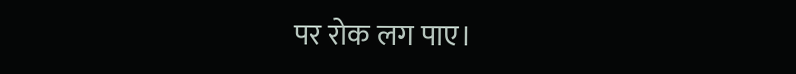पर रोक लग पाए।